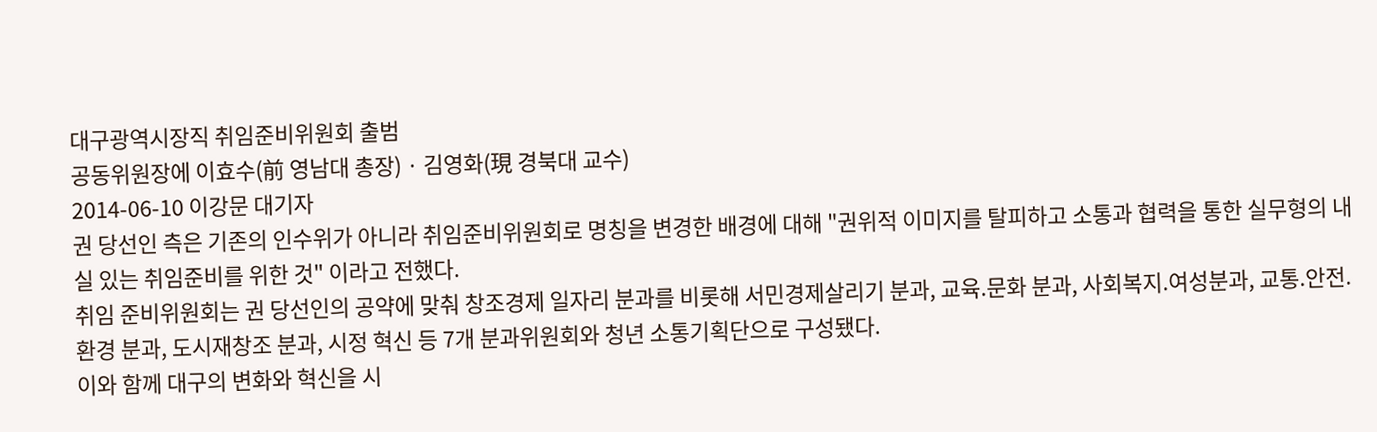대구광역시장직 취임준비위원회 출범
공동위원장에 이효수(前 영남대 총장) · 김영화(現 경북대 교수)
2014-06-10 이강문 대기자
권 당선인 측은 기존의 인수위가 아니라 취임준비위원회로 명칭을 변경한 배경에 대해 "권위적 이미지를 탈피하고 소통과 협력을 통한 실무형의 내실 있는 취임준비를 위한 것" 이라고 전했다.
취임 준비위원회는 권 당선인의 공약에 맞춰 창조경제 일자리 분과를 비롯해 서민경제살리기 분과, 교육.문화 분과, 사회복지.여성분과, 교통.안전.환경 분과, 도시재창조 분과, 시정 혁신 등 7개 분과위원회와 청년 소통기획단으로 구성됐다.
이와 함께 대구의 변화와 혁신을 시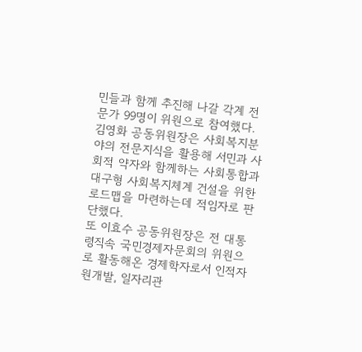민들과 함께 추진해 나갈 각계 전문가 99명이 위원으로 참여했다.
김영화 공동위원장은 사회복지분야의 전문지식을 활용해 서민과 사회적 약자와 함께하는 사회통합과 대구형 사회복지체계 건설을 위한 로드맵을 마련하는데 적임자로 판단했다.
또 이효수 공동위원장은 전 대통령직속 국민경제자문회의 위원으로 활동해온 경제학자로서 인적자원개발, 일자리관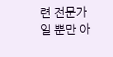련 전문가일 뿐만 아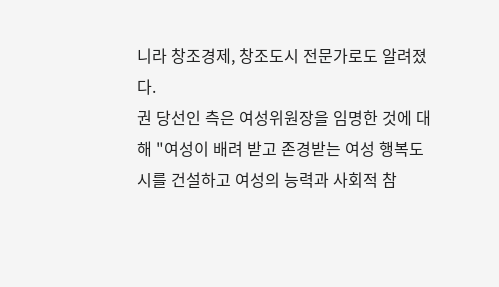니라 창조경제, 창조도시 전문가로도 알려졌다.
권 당선인 측은 여성위원장을 임명한 것에 대해 "여성이 배려 받고 존경받는 여성 행복도시를 건설하고 여성의 능력과 사회적 참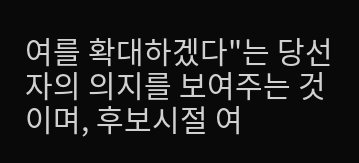여를 확대하겠다"는 당선자의 의지를 보여주는 것이며, 후보시절 여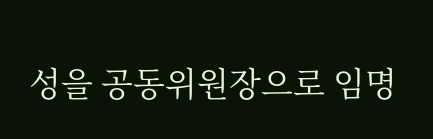성을 공동위원장으로 임명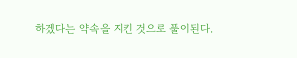하겠다는 약속을 지킨 것으로 풀이된다.